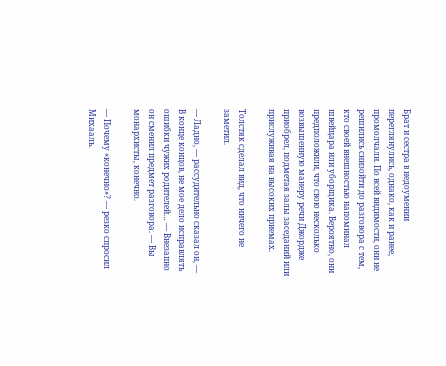Брат и сестра в недоумении переглянулись, однако, как и ранее, промолчали. По всей видимости, они не решились снизойти до разговора с тем, кто своей внешностью напоминал швейцара или уборщика. Вероятно, они предположили, что свою несколько возвышенную манеру речи Джордже приобрел, подметая залы заседаний или прислуживая на высоких приемах.

Толстяк сделал вид, что ничего не заметил.

— Ладно, — рассудительно сказал он, — В конце концов, не мое дело исправлять ошибки чужих родителей… — Внезапно он сменил предмет разговора. — Вы монархисты, конечно.

— Почему «конечно»? — резко спросил Михааль.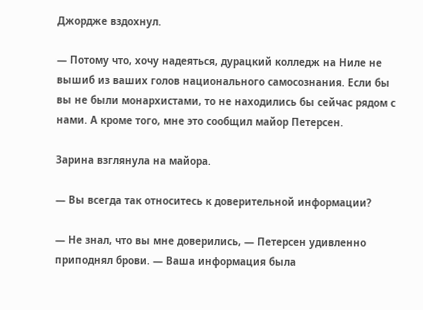Джордже вздохнул.

— Потому что, хочу надеяться, дурацкий колледж на Ниле не вышиб из ваших голов национального самосознания. Если бы вы не были монархистами, то не находились бы сейчас рядом с нами. А кроме того, мне это сообщил майор Петерсен.

Зарина взглянула на майора.

— Вы всегда так относитесь к доверительной информации?

— Не знал, что вы мне доверились, — Петерсен удивленно приподнял брови. — Ваша информация была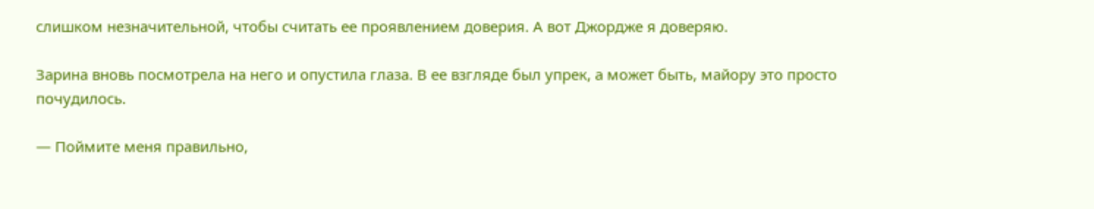слишком незначительной, чтобы считать ее проявлением доверия. А вот Джордже я доверяю.

Зарина вновь посмотрела на него и опустила глаза. В ее взгляде был упрек, а может быть, майору это просто почудилось.

— Поймите меня правильно,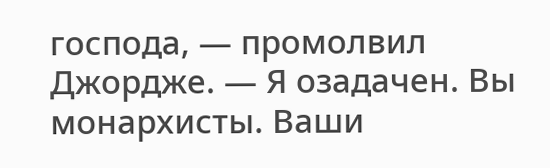господа, — промолвил Джордже. — Я озадачен. Вы монархисты. Ваши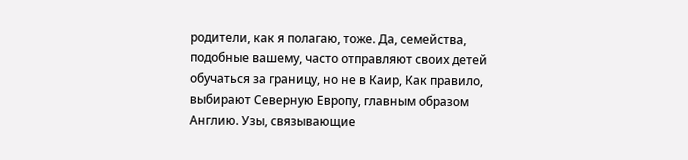родители, как я полагаю, тоже. Да, семейства, подобные вашему, часто отправляют своих детей обучаться за границу, но не в Каир, Как правило, выбирают Северную Европу, главным образом Англию. Узы, связывающие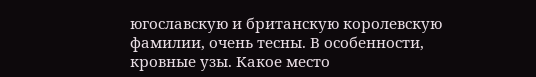югославскую и британскую королевскую фамилии, очень тесны. В особенности, кровные узы. Какое место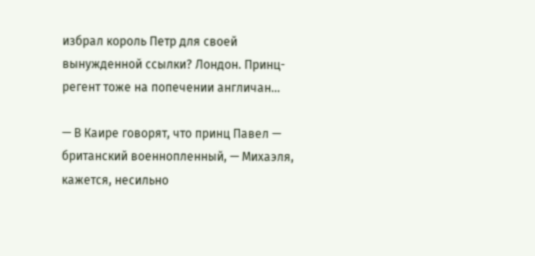избрал король Петр для своей вынужденной ссылки? Лондон. Принц-регент тоже на попечении англичан…

— В Каире говорят, что принц Павел — британский военнопленный, — Михаэля, кажется, несильно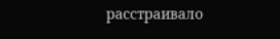расстраивало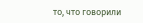то, что говорили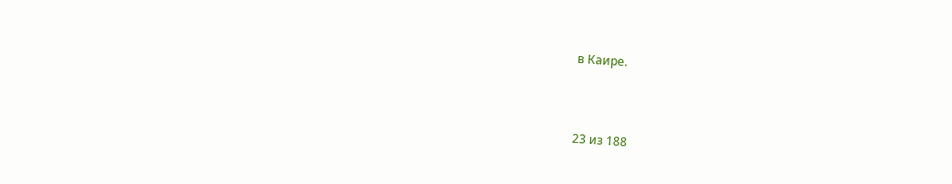в Каире.



23 из 188